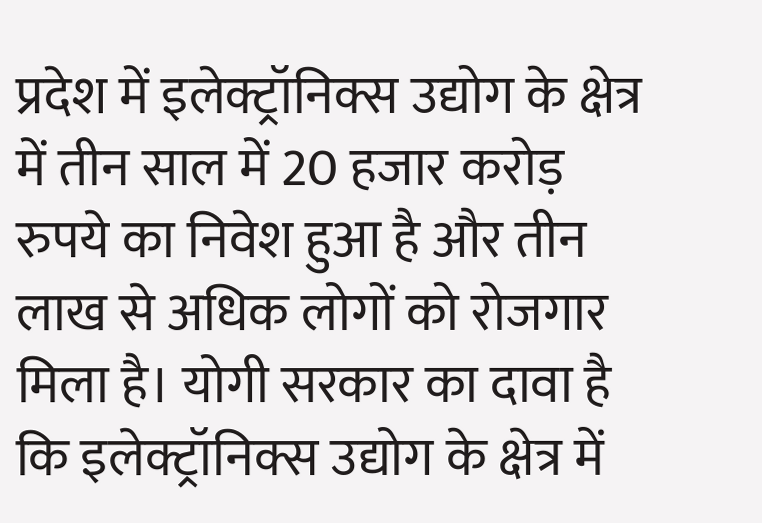प्रदेश में इलेक्ट्रॉनिक्स उद्योग के क्षेत्र में तीन साल में 20 हजार करोड़ रुपये का निवेश हुआ है और तीन लाख से अधिक लोगों को रोजगार मिला है। योगी सरकार का दावा है कि इलेक्ट्रॉनिक्स उद्योग के क्षेत्र में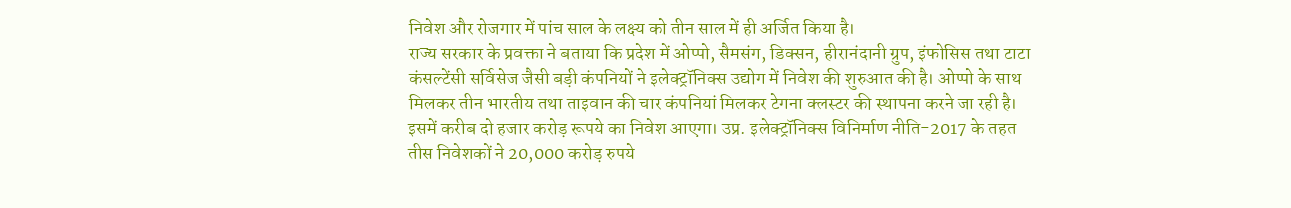निवेश और रोजगार में पांच साल के लक्ष्य को तीन साल में ही अर्जित किया है।
राज्य सरकार के प्रवक्ता ने बताया कि प्रदेश में ओप्पो, सैमसंग, डिक्सन, हीरानंदानी ग्रुप, इंफोसिस तथा टाटा कंसल्टेंसी सर्विसेज जैसी बड़ी कंपनियों ने इलेक्ट्रॉनिक्स उद्योग में निवेश की शुरुआत की है। ओप्पो के साथ मिलकर तीन भारतीय तथा ताइवान की चार कंपनियां मिलकर टेगना क्लस्टर की स्थापना करने जा रही है। इसमें करीब दो हजार करोड़ रूपये का निवेश आएगा। उप्र. इलेक्ट्रॉनिक्स विनिर्माण नीति-2017 के तहत तीस निवेशकों ने 20,000 करोड़ रुपये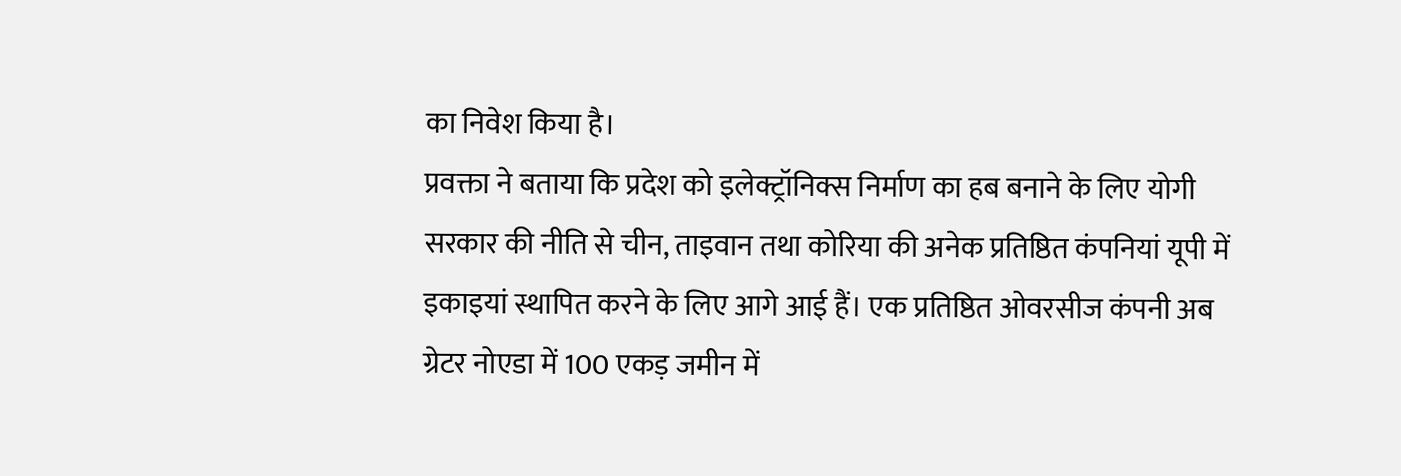का निवेश किया है।
प्रवक्ता ने बताया कि प्रदेश को इलेक्ट्रॉनिक्स निर्माण का हब बनाने के लिए योगी सरकार की नीति से चीन, ताइवान तथा कोरिया की अनेक प्रतिष्ठित कंपनियां यूपी में इकाइयां स्थापित करने के लिए आगे आई हैं। एक प्रतिष्ठित ओवरसीज कंपनी अब ग्रेटर नोएडा में 100 एकड़ जमीन में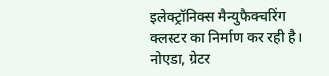इलेक्ट्रॉनिक्स मैन्युफैक्चरिंग क्लस्टर का निर्माण कर रही है। नोएडा, ग्रेटर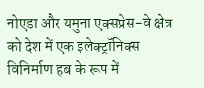नोएडा और यमुना एक्सप्रेस-वे क्षेत्र को देश में एक इलेक्ट्रॉनिक्स विनिर्माण हब के रूप में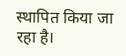स्थापित किया जा रहा है।